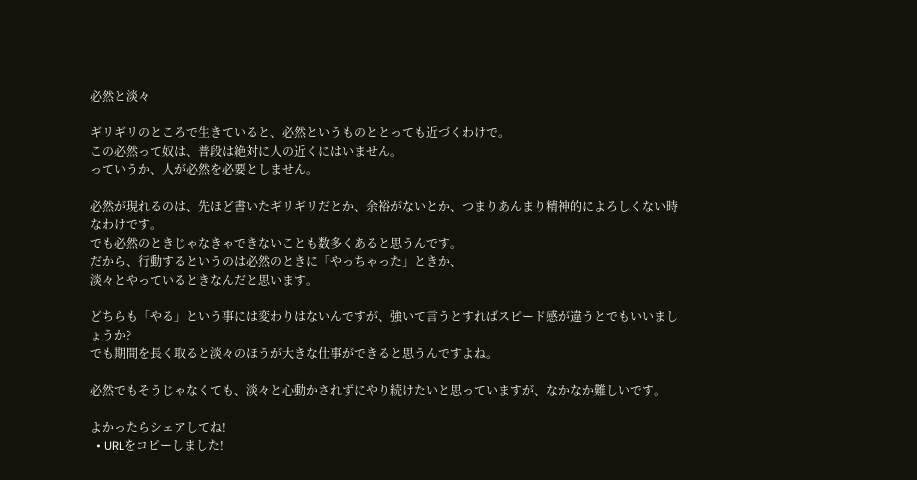必然と淡々

ギリギリのところで生きていると、必然というものととっても近づくわけで。
この必然って奴は、普段は絶対に人の近くにはいません。
っていうか、人が必然を必要としません。

必然が現れるのは、先ほど書いたギリギリだとか、余裕がないとか、つまりあんまり精神的によろしくない時なわけです。
でも必然のときじゃなきゃできないことも数多くあると思うんです。
だから、行動するというのは必然のときに「やっちゃった」ときか、
淡々とやっているときなんだと思います。

どちらも「やる」という事には変わりはないんですが、強いて言うとすればスピード感が違うとでもいいましょうか?
でも期間を長く取ると淡々のほうが大きな仕事ができると思うんですよね。

必然でもそうじゃなくても、淡々と心動かされずにやり続けたいと思っていますが、なかなか難しいです。

よかったらシェアしてね!
  • URLをコピーしました!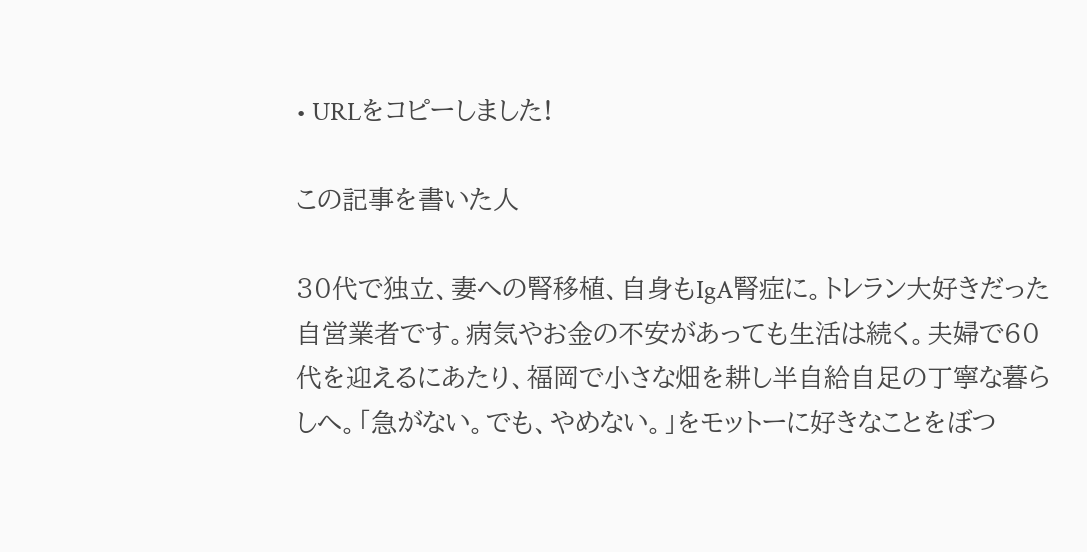• URLをコピーしました!

この記事を書いた人

30代で独立、妻への腎移植、自身もIgA腎症に。トレラン大好きだった自営業者です。病気やお金の不安があっても生活は続く。夫婦で60代を迎えるにあたり、福岡で小さな畑を耕し半自給自足の丁寧な暮らしへ。「急がない。でも、やめない。」をモットーに好きなことをぼつ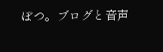ぼつ。ブログと音声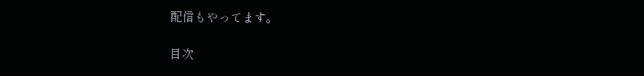配信もやってます。

目次